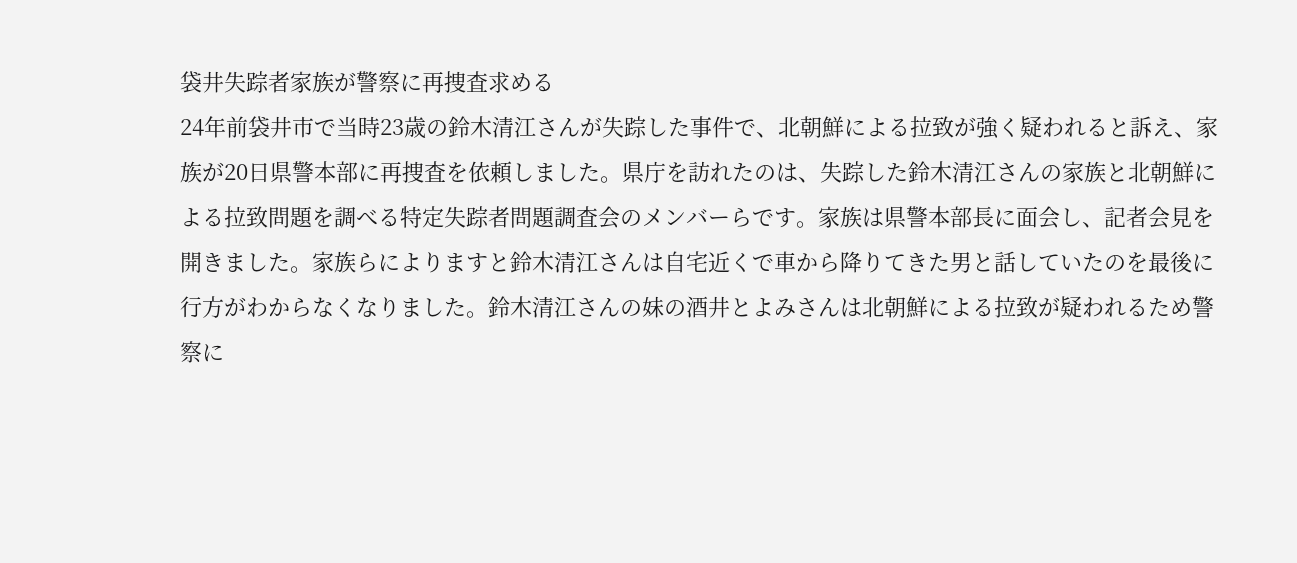袋井失踪者家族が警察に再捜査求める
24年前袋井市で当時23歳の鈴木清江さんが失踪した事件で、北朝鮮による拉致が強く疑われると訴え、家族が20日県警本部に再捜査を依頼しました。県庁を訪れたのは、失踪した鈴木清江さんの家族と北朝鮮による拉致問題を調べる特定失踪者問題調査会のメンバーらです。家族は県警本部長に面会し、記者会見を開きました。家族らによりますと鈴木清江さんは自宅近くで車から降りてきた男と話していたのを最後に行方がわからなくなりました。鈴木清江さんの妹の酒井とよみさんは北朝鮮による拉致が疑われるため警察に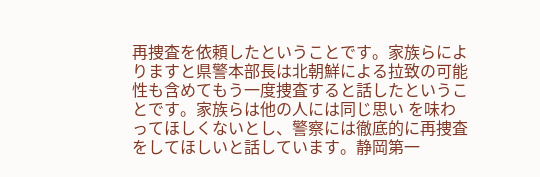再捜査を依頼したということです。家族らによりますと県警本部長は北朝鮮による拉致の可能性も含めてもう一度捜査すると話したということです。家族らは他の人には同じ思い を味わってほしくないとし、警察には徹底的に再捜査をしてほしいと話しています。静岡第一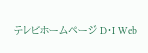テレビホームページ D・I Web